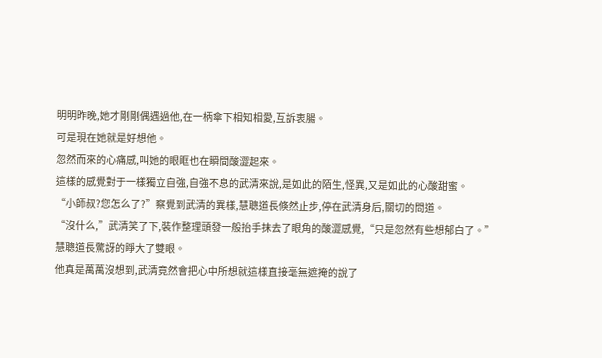明明昨晚,她才剛剛偶遇過他,在一柄傘下相知相愛,互訴衷腸。
可是現在她就是好想他。
忽然而來的心痛感,叫她的眼眶也在瞬間酸澀起來。
這樣的感覺對于一樣獨立自強,自強不息的武清來說,是如此的陌生,怪異,又是如此的心酸甜蜜。
“小師叔?您怎么了?”察覺到武清的異樣,慧聰道長倏然止步,停在武清身后,關切的問道。
“沒什么,”武清笑了下,裝作整理頭發一般抬手抹去了眼角的酸澀感覺,“只是忽然有些想郁白了。”
慧聰道長驚訝的睜大了雙眼。
他真是萬萬沒想到,武清竟然會把心中所想就這樣直接毫無遮掩的說了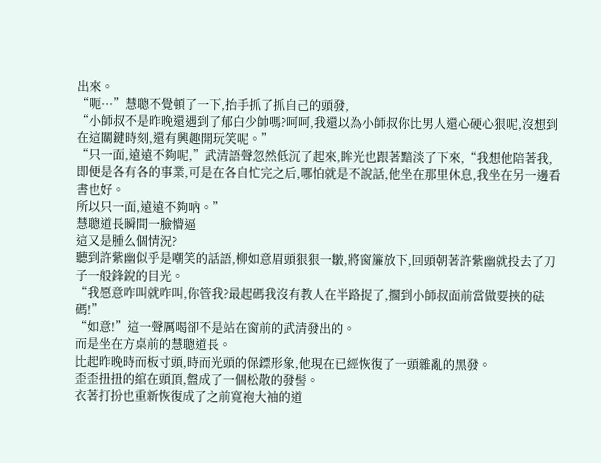出來。
“呃···”慧聰不覺頓了一下,抬手抓了抓自己的頭發,
“小師叔不是昨晚還遇到了郁白少帥嗎?呵呵,我還以為小師叔你比男人還心硬心狠呢,沒想到在這關鍵時刻,還有興趣開玩笑呢。”
“只一面,遠遠不夠呢,”武清語聲忽然低沉了起來,眸光也跟著黯淡了下來,“我想他陪著我,即便是各有各的事業,可是在各自忙完之后,哪怕就是不說話,他坐在那里休息,我坐在另一邊看書也好。
所以只一面,遠遠不夠吶。”
慧聰道長瞬間一臉懵逼
這又是腫么個情況?
聽到許紫幽似乎是嘲笑的話語,柳如意眉頭狠狠一皺,將窗簾放下,回頭朝著許紫幽就投去了刀子一般鋒銳的目光。
“我愿意咋叫就咋叫,你管我?最起碼我沒有教人在半路捉了,擱到小師叔面前當做要挾的砝碼!”
“如意!”這一聲厲喝卻不是站在窗前的武清發出的。
而是坐在方桌前的慧聰道長。
比起昨晚時而板寸頭,時而光頭的保鏢形象,他現在已經恢復了一頭雜亂的黑發。
歪歪扭扭的綰在頭頂,盤成了一個松散的發髻。
衣著打扮也重新恢復成了之前寬袍大袖的道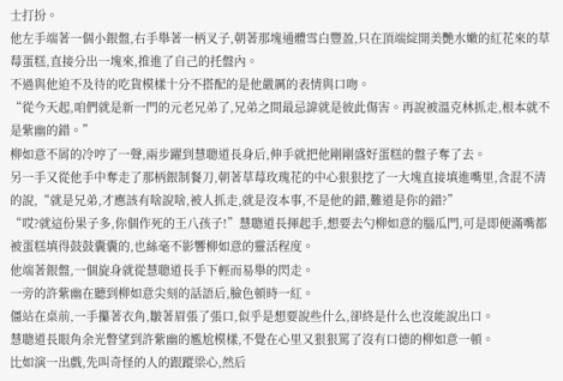士打扮。
他左手端著一個小銀盤,右手舉著一柄叉子,朝著那塊通體雪白豐盈,只在頂端綻開美艷水嫩的紅花來的草莓蛋糕,直接分出一塊來,推進了自己的托盤內。
不過與他迫不及待的吃貨模樣十分不搭配的是他嚴厲的表情與口吻。
“從今天起,咱們就是新一門的元老兄弟了,兄弟之間最忌諱就是彼此傷害。再說被溫克林抓走,根本就不是紫幽的錯。”
柳如意不屑的冷哼了一聲,兩步躍到慧聰道長身后,伸手就把他剛剛盛好蛋糕的盤子奪了去。
另一手又從他手中奪走了那柄銀制餐刀,朝著草莓玫瑰花的中心狠狠挖了一大塊直接填進嘴里,含混不清的說,“就是兄弟,才應該有啥說啥,被人抓走,就是沒本事,不是他的錯,難道是你的錯?”
“哎?就這份果子多,你個作死的王八孩子!”慧聰道長揮起手,想要去勺柳如意的腦瓜門,可是即便滿嘴都被蛋糕填得鼓鼓囊囊的,也絲毫不影響柳如意的靈活程度。
他端著銀盤,一個旋身就從慧聰道長手下輕而易舉的閃走。
一旁的許紫幽在聽到柳如意尖刻的話語后,臉色頓時一紅。
僵站在桌前,一手攥著衣角,皺著眉張了張口,似乎是想要說些什么,卻終是什么也沒能說出口。
慧聰道長眼角余光瞥望到許紫幽的尷尬模樣,不覺在心里又狠狠罵了沒有口德的柳如意一頓。
比如演一出戲,先叫奇怪的人的跟蹤梁心,然后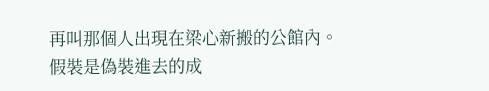再叫那個人出現在梁心新搬的公館內。
假裝是偽裝進去的成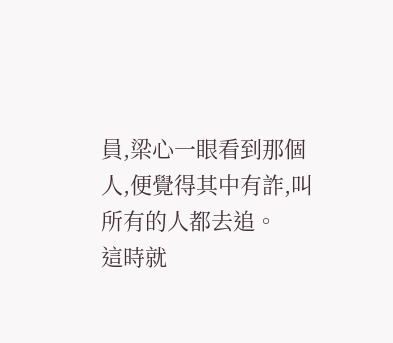員,梁心一眼看到那個人,便覺得其中有詐,叫所有的人都去追。
這時就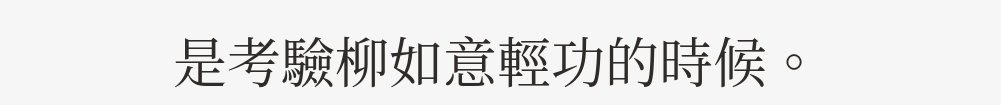是考驗柳如意輕功的時候。